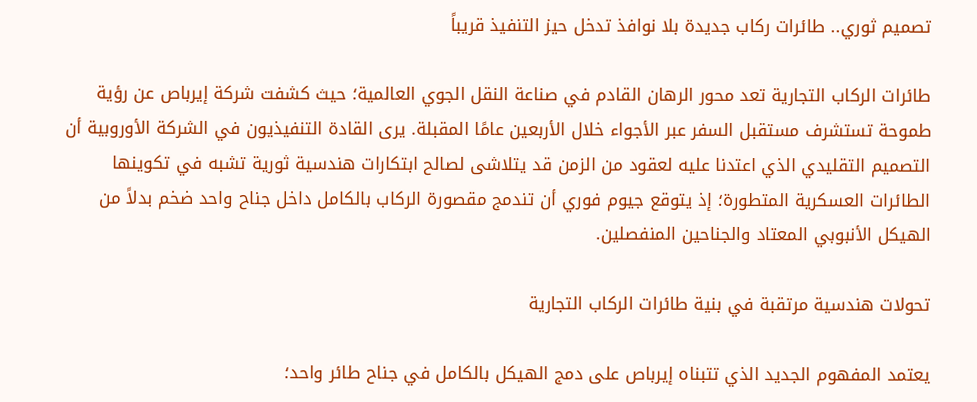تصميم ثوري.. طائرات ركاب جديدة بلا نوافذ تدخل حيز التنفيذ قريباً

طائرات الركاب التجارية تعد محور الرهان القادم في صناعة النقل الجوي العالمية؛ حيث كشفت شركة إيرباص عن رؤية طموحة تستشرف مستقبل السفر عبر الأجواء خلال الأربعين عامًا المقبلة. يرى القادة التنفيذيون في الشركة الأوروبية أن التصميم التقليدي الذي اعتدنا عليه لعقود من الزمن قد يتلاشى لصالح ابتكارات هندسية ثورية تشبه في تكوينها الطائرات العسكرية المتطورة؛ إذ يتوقع جيوم فوري أن تندمج مقصورة الركاب بالكامل داخل جناح واحد ضخم بدلاً من الهيكل الأنبوبي المعتاد والجناحين المنفصلين.

تحولات هندسية مرتقبة في بنية طائرات الركاب التجارية

يعتمد المفهوم الجديد الذي تتبناه إيرباص على دمج الهيكل بالكامل في جناح طائر واحد؛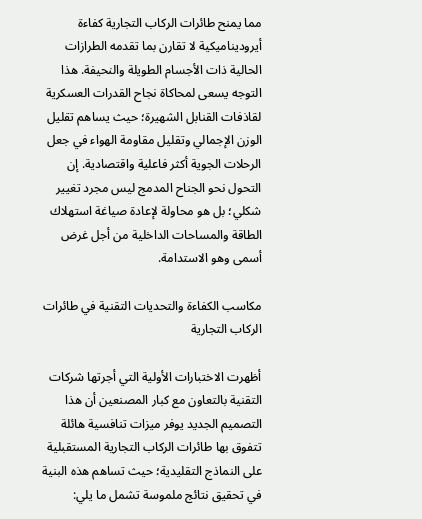مما يمنح طائرات الركاب التجارية كفاءة أيروديناميكية لا تقارن بما تقدمه الطرازات الحالية ذات الأجسام الطويلة والنحيفة. هذا التوجه يسعى لمحاكاة نجاح القدرات العسكرية لقاذفات القنابل الشهيرة؛ حيث يساهم تقليل الوزن الإجمالي وتقليل مقاومة الهواء في جعل الرحلات الجوية أكثر فاعلية واقتصادية. إن التحول نحو الجناح المدمج ليس مجرد تغيير شكلي؛ بل هو محاولة لإعادة صياغة استهلاك الطاقة والمساحات الداخلية من أجل غرض أسمى وهو الاستدامة.

مكاسب الكفاءة والتحديات التقنية في طائرات الركاب التجارية

أظهرت الاختبارات الأولية التي أجرتها شركات التقنية بالتعاون مع كبار المصنعين أن هذا التصميم الجديد يوفر ميزات تنافسية هائلة تتفوق بها طائرات الركاب التجارية المستقبلية على النماذج التقليدية؛ حيث تساهم هذه البنية في تحقيق نتائج ملموسة تشمل ما يلي: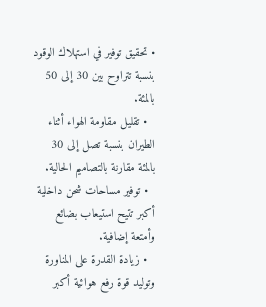• تحقيق توفير في استهلاك الوقود بنسبة تتراوح بين 30 إلى 50 بالمئة.
  • تقليل مقاومة الهواء أثناء الطيران بنسبة تصل إلى 30 بالمئة مقارنة بالتصاميم الحالية.
  • توفير مساحات شحن داخلية أكبر تتيح استيعاب بضائع وأمتعة إضافية.
  • زيادة القدرة على المناورة وتوليد قوة رفع هوائية أكبر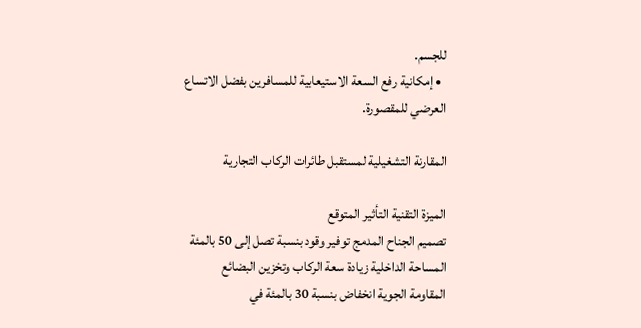للجسم.
  • إمكانية رفع السعة الاستيعابية للمسافرين بفضل الاتساع العرضي للمقصورة.

المقارنة التشغيلية لمستقبل طائرات الركاب التجارية

الميزة التقنية التأثير المتوقع
تصميم الجناح المدمج توفير وقود بنسبة تصل إلى 50 بالمئة
المساحة الداخلية زيادة سعة الركاب وتخزين البضائع
المقاومة الجوية انخفاض بنسبة 30 بالمئة في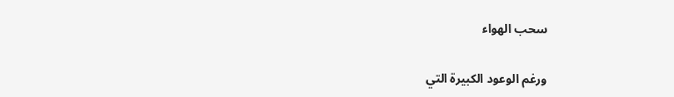سحب الهواء

ورغم الوعود الكبيرة التي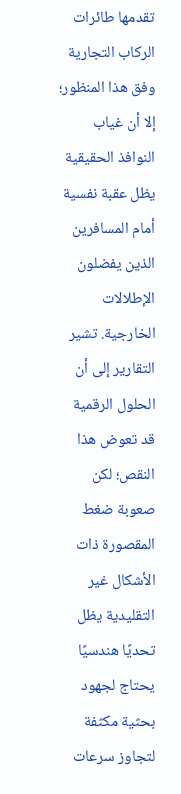تقدمها طائرات الركاب التجارية وفق هذا المنظور؛ إلا أن غياب النوافذ الحقيقية يظل عقبة نفسية أمام المسافرين الذين يفضلون الإطلالات الخارجية. تشير التقارير إلى أن الحلول الرقمية قد تعوض هذا النقص؛ لكن صعوبة ضغط المقصورة ذات الأشكال غير التقليدية يظل تحديًا هندسيًا يحتاج لجهود بحثية مكثفة لتجاوز سرعات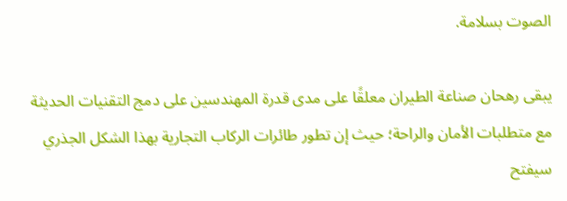الصوت بسلامة.

يبقى رهحان صناعة الطيران معلقًا على مدى قدرة المهندسين على دمج التقنيات الحديثة مع متطلبات الأمان والراحة؛ حيث إن تطور طائرات الركاب التجارية بهذا الشكل الجذري سيفتح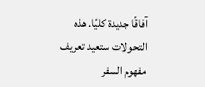آفاقًا جديدة كليًا. هذه التحولات ستعيد تعريف مفهوم السفر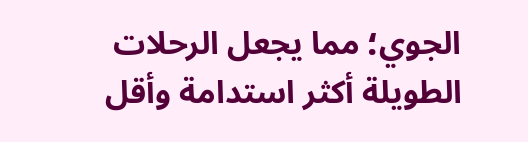الجوي؛ مما يجعل الرحلات الطويلة أكثر استدامة وأقل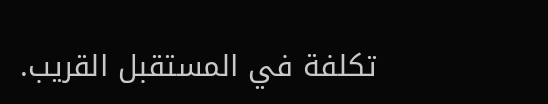تكلفة في المستقبل القريب.